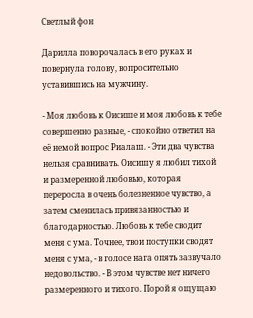Светлый фон

Дарилла поворочалась в его руках и повернула голову, вопросительно уставившись на мужчину.

- Моя любовь к Оисише и моя любовь к тебе совершенно разные, - спокойно ответил на её немой вопрос Риалаш. - Эти два чувства нельзя сравнивать. Оисишу я любил тихой и размеренной любовью, которая переросла в очень болезненное чувство, а затем сменилась привязанностью и благодарностью. Любовь к тебе сводит меня с ума. Точнее, твои поступки сводят меня с ума, - в голосе нага опять зазвучало недовольство. - В этом чувстве нет ничего размеренного и тихого. Порой я ощущаю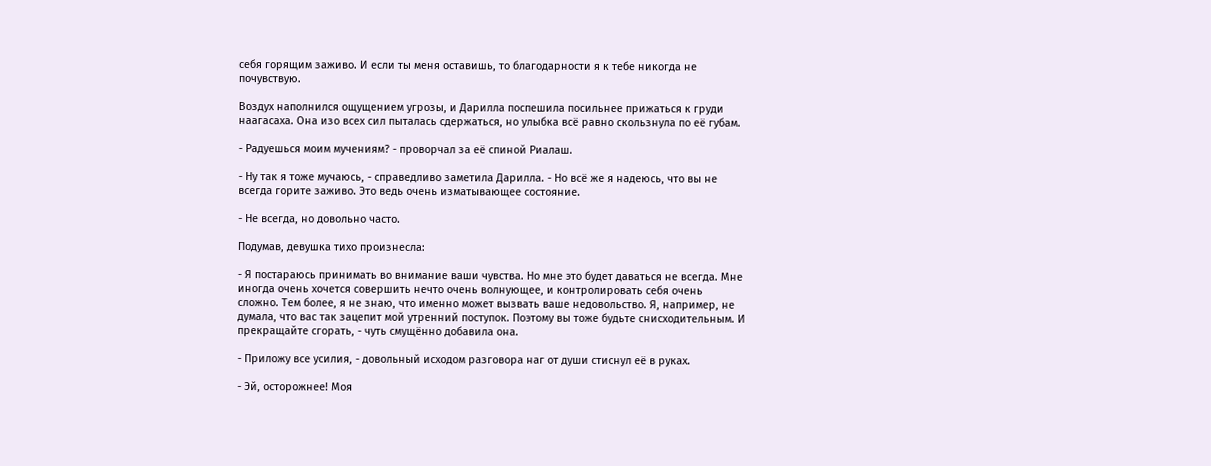себя горящим заживо. И если ты меня оставишь, то благодарности я к тебе никогда не почувствую.

Воздух наполнился ощущением угрозы, и Дарилла поспешила посильнее прижаться к груди наагасаха. Она изо всех сил пыталась сдержаться, но улыбка всё равно скользнула по её губам.

- Радуешься моим мучениям? - проворчал за её спиной Риалаш.

- Ну так я тоже мучаюсь, - справедливо заметила Дарилла. - Но всё же я надеюсь, что вы не всегда горите заживо. Это ведь очень изматывающее состояние.

- Не всегда, но довольно часто.

Подумав, девушка тихо произнесла:

- Я постараюсь принимать во внимание ваши чувства. Но мне это будет даваться не всегда. Мне иногда очень хочется совершить нечто очень волнующее, и контролировать себя очень сложно. Тем более, я не знаю, что именно может вызвать ваше недовольство. Я, например, не думала, что вас так зацепит мой утренний поступок. Поэтому вы тоже будьте снисходительным. И прекращайте сгорать, - чуть смущённо добавила она.

- Приложу все усилия, - довольный исходом разговора наг от души стиснул её в руках.

- Эй, осторожнее! Моя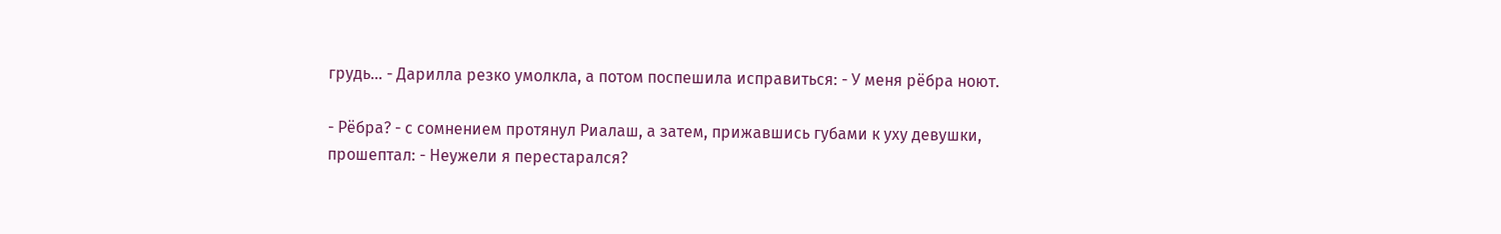грудь... - Дарилла резко умолкла, а потом поспешила исправиться: - У меня рёбра ноют.

- Рёбра? - с сомнением протянул Риалаш, а затем, прижавшись губами к уху девушки, прошептал: - Неужели я перестарался?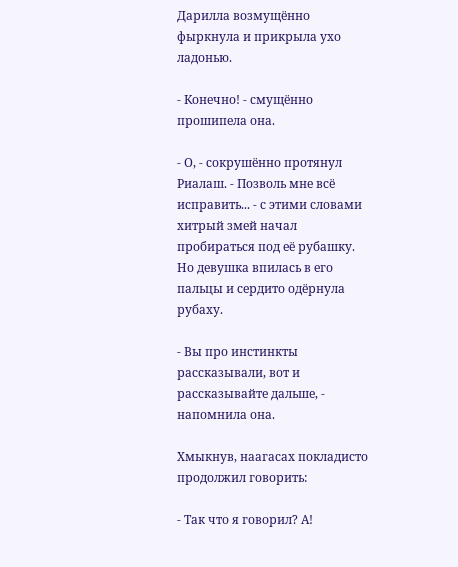Дарилла возмущённо фыркнула и прикрыла ухо ладонью.

- Конечно! - смущённо прошипела она.

- О, - сокрушённо протянул Риалаш. - Позволь мне всё исправить... - с этими словами хитрый змей начал пробираться под её рубашку. Но девушка впилась в его пальцы и сердито одёрнула рубаху.

- Вы про инстинкты рассказывали, вот и рассказывайте дальше, - напомнила она.

Хмыкнув, наагасах покладисто продолжил говорить:

- Так что я говорил? А!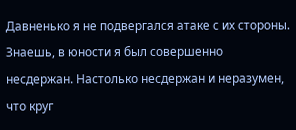Давненько я не подвергался атаке с их стороны. Знаешь, в юности я был совершенно несдержан. Настолько несдержан и неразумен, что круг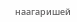наагаришей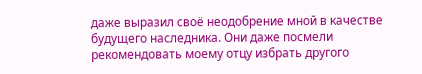даже выразил своё неодобрение мной в качестве будущего наследника. Они даже посмели рекомендовать моему отцу избрать другого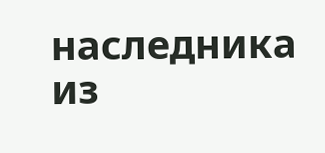наследника из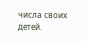числа своих детей.